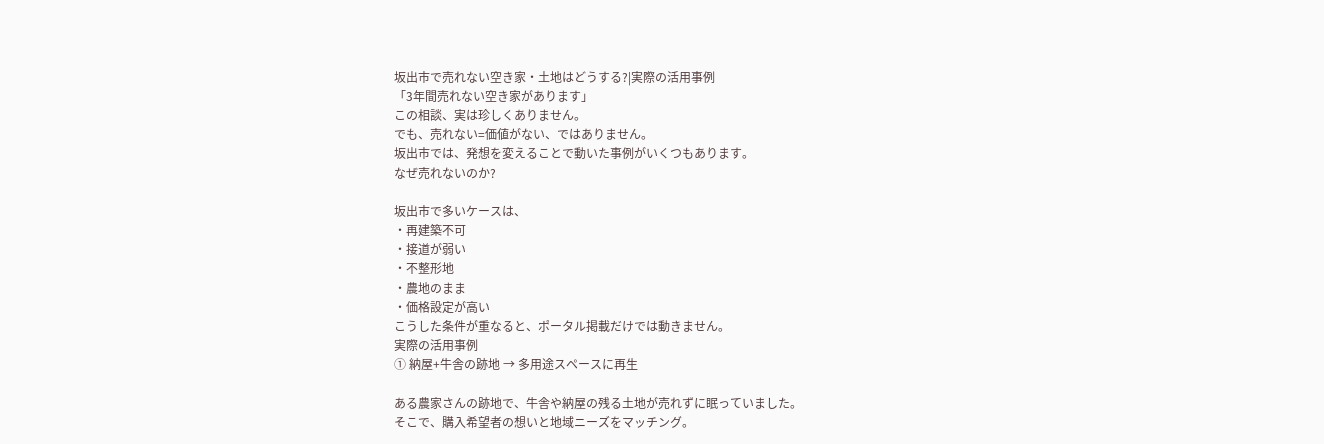坂出市で売れない空き家・土地はどうする?|実際の活用事例
「3年間売れない空き家があります」
この相談、実は珍しくありません。
でも、売れない=価値がない、ではありません。
坂出市では、発想を変えることで動いた事例がいくつもあります。
なぜ売れないのか?

坂出市で多いケースは、
・再建築不可
・接道が弱い
・不整形地
・農地のまま
・価格設定が高い
こうした条件が重なると、ポータル掲載だけでは動きません。
実際の活用事例
① 納屋+牛舎の跡地 → 多用途スペースに再生

ある農家さんの跡地で、牛舎や納屋の残る土地が売れずに眠っていました。
そこで、購入希望者の想いと地域ニーズをマッチング。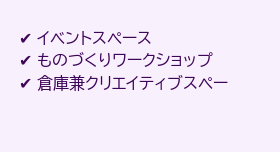✔ イベントスペース
✔ ものづくりワークショップ
✔ 倉庫兼クリエイティブスペー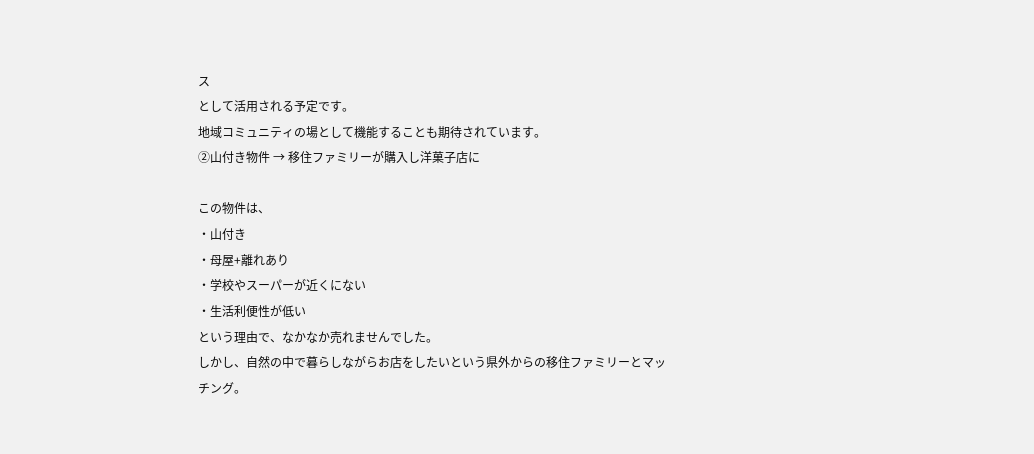ス
として活用される予定です。
地域コミュニティの場として機能することも期待されています。
②山付き物件 → 移住ファミリーが購入し洋菓子店に

この物件は、
・山付き
・母屋+離れあり
・学校やスーパーが近くにない
・生活利便性が低い
という理由で、なかなか売れませんでした。
しかし、自然の中で暮らしながらお店をしたいという県外からの移住ファミリーとマッチング。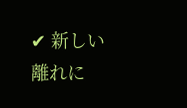✔ 新しい離れに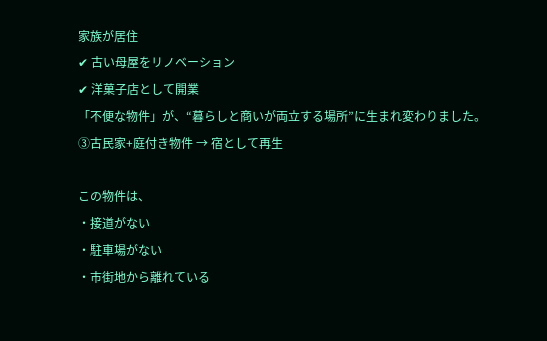家族が居住
✔ 古い母屋をリノベーション
✔ 洋菓子店として開業
「不便な物件」が、“暮らしと商いが両立する場所”に生まれ変わりました。
③古民家+庭付き物件 → 宿として再生

この物件は、
・接道がない
・駐車場がない
・市街地から離れている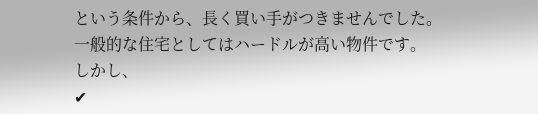という条件から、長く買い手がつきませんでした。
一般的な住宅としてはハードルが高い物件です。
しかし、
✔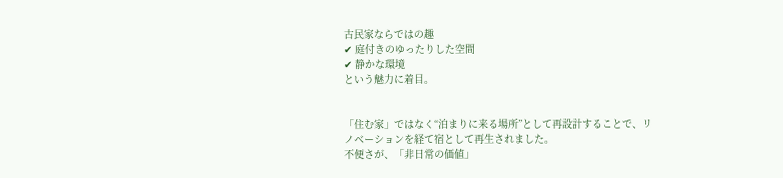古民家ならではの趣
✔ 庭付きのゆったりした空間
✔ 静かな環境
という魅力に着目。


「住む家」ではなく“泊まりに来る場所”として再設計することで、リノベーションを経て宿として再生されました。
不便さが、「非日常の価値」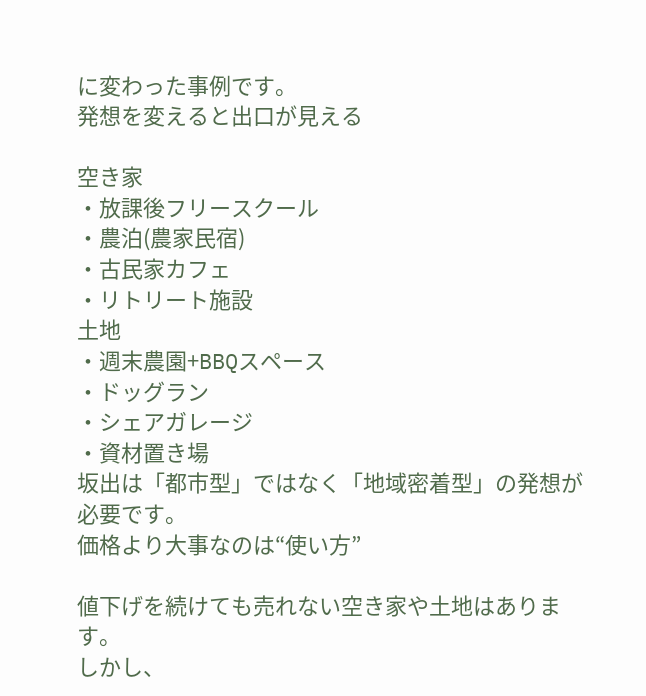に変わった事例です。
発想を変えると出口が見える

空き家
・放課後フリースクール
・農泊(農家民宿)
・古民家カフェ
・リトリート施設
土地
・週末農園+BBQスペース
・ドッグラン
・シェアガレージ
・資材置き場
坂出は「都市型」ではなく「地域密着型」の発想が必要です。
価格より大事なのは“使い方”

値下げを続けても売れない空き家や土地はあります。
しかし、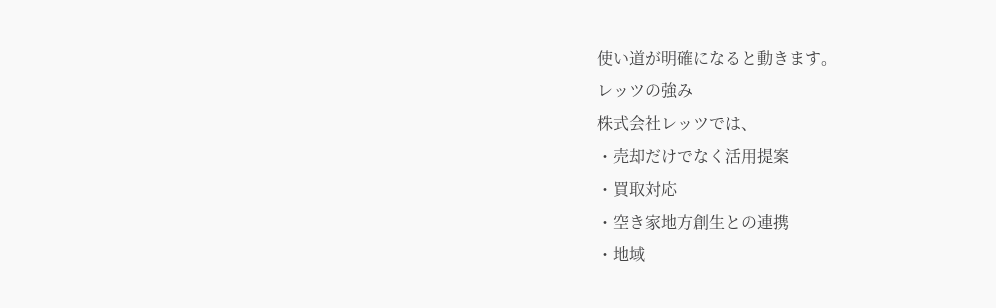使い道が明確になると動きます。
レッツの強み
株式会社レッツでは、
・売却だけでなく活用提案
・買取対応
・空き家地方創生との連携
・地域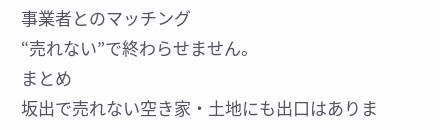事業者とのマッチング
“売れない”で終わらせません。
まとめ
坂出で売れない空き家・土地にも出口はありま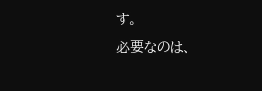す。
必要なのは、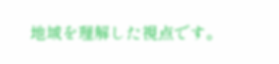地域を理解した視点です。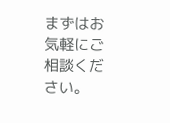まずはお気軽にご相談ください。